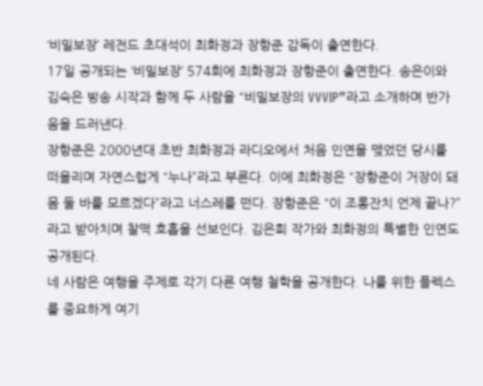‘비밀보장’ 레전드 초대석이 최화정과 장항준 감독이 출연한다.
17일 공개되는 ‘비밀보장’ 574회에 최화정과 장항준이 출연한다. 송은이와 김숙은 방송 시작과 함께 두 사람을 “비밀보장의 VVVIP”라고 소개하며 반가움을 드러낸다.
장항준은 2000년대 초반 최화정과 라디오에서 처음 인연을 맺었던 당시를 떠올리며 자연스럽게 “누나”라고 부른다. 이에 최화정은 “장항준이 거장이 돼 몸 둘 바를 모르겠다”라고 너스레를 떤다. 장항준은 “이 조롱잔치 언제 끝나?”라고 받아치며 찰떡 호흡을 선보인다. 김은희 작가와 최화정의 특별한 인연도 공개된다.
네 사람은 여행을 주제로 각기 다른 여행 철학을 공개한다. 나를 위한 플렉스를 중요하게 여기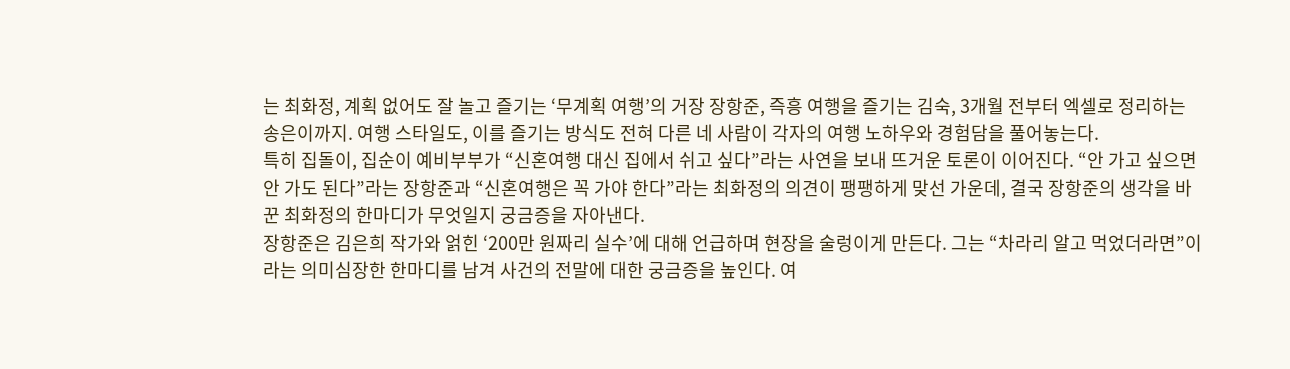는 최화정, 계획 없어도 잘 놀고 즐기는 ‘무계획 여행’의 거장 장항준, 즉흥 여행을 즐기는 김숙, 3개월 전부터 엑셀로 정리하는 송은이까지. 여행 스타일도, 이를 즐기는 방식도 전혀 다른 네 사람이 각자의 여행 노하우와 경험담을 풀어놓는다.
특히 집돌이, 집순이 예비부부가 “신혼여행 대신 집에서 쉬고 싶다”라는 사연을 보내 뜨거운 토론이 이어진다. “안 가고 싶으면 안 가도 된다”라는 장항준과 “신혼여행은 꼭 가야 한다”라는 최화정의 의견이 팽팽하게 맞선 가운데, 결국 장항준의 생각을 바꾼 최화정의 한마디가 무엇일지 궁금증을 자아낸다.
장항준은 김은희 작가와 얽힌 ‘200만 원짜리 실수’에 대해 언급하며 현장을 술렁이게 만든다. 그는 “차라리 알고 먹었더라면”이라는 의미심장한 한마디를 남겨 사건의 전말에 대한 궁금증을 높인다. 여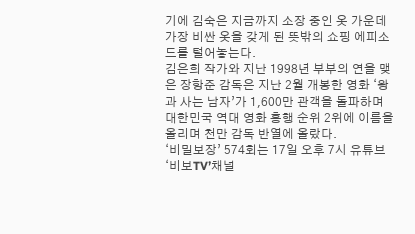기에 김숙은 지금까지 소장 중인 옷 가운데 가장 비싼 옷을 갖게 된 뜻밖의 쇼핑 에피소드를 털어놓는다.
김은희 작가와 지난 1998년 부부의 연을 맺은 장항준 감독은 지난 2월 개봉한 영화 ‘왕과 사는 남자’가 1,600만 관객을 돌파하며 대한민국 역대 영화 흥행 순위 2위에 이름을 올리며 천만 감독 반열에 올랐다.
‘비밀보장’ 574회는 17일 오후 7시 유튜브 ‘비보TV’채널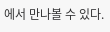에서 만나볼 수 있다.